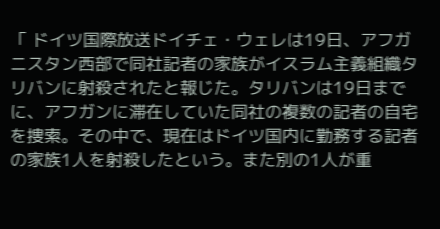「 ドイツ国際放送ドイチェ・ウェレは19日、アフガニスタン西部で同社記者の家族がイスラム主義組織タリバンに射殺されたと報じた。タリバンは19日までに、アフガンに滞在していた同社の複数の記者の自宅を捜索。その中で、現在はドイツ国内に勤務する記者の家族1人を射殺したという。また別の1人が重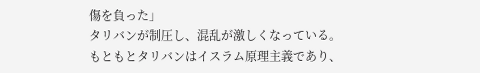傷を負った」
タリバンが制圧し、混乱が激しくなっている。もともとタリバンはイスラム原理主義であり、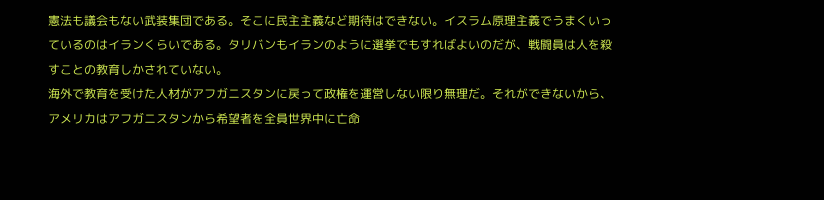憲法も議会もない武装集団である。そこに民主主義など期待はできない。イスラム原理主義でうまくいっているのはイランくらいである。タリバンもイランのように選挙でもすればよいのだが、戦闘員は人を殺すことの教育しかされていない。
海外で教育を受けた人材がアフガニスタンに戻って政権を運営しない限り無理だ。それができないから、アメリカはアフガニスタンから希望者を全員世界中に亡命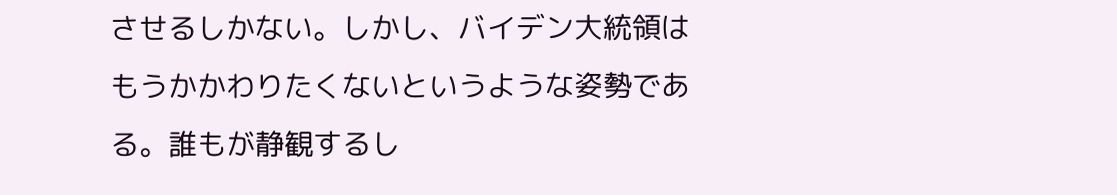させるしかない。しかし、バイデン大統領はもうかかわりたくないというような姿勢である。誰もが静観するし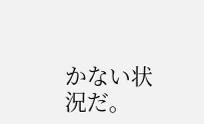かない状況だ。